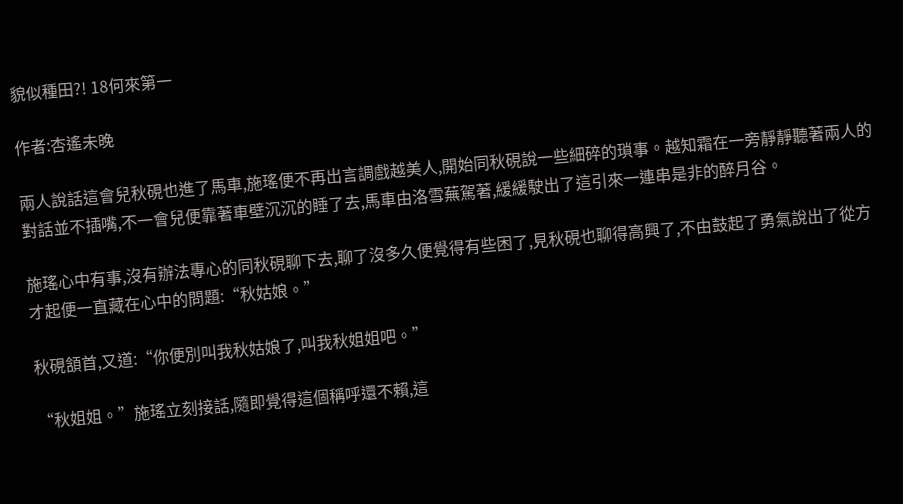貌似種田?! 18何來第一

作者:杏遙未晚

兩人說話這會兒秋硯也進了馬車,施瑤便不再出言調戲越美人,開始同秋硯說一些細碎的瑣事。越知霜在一旁靜靜聽著兩人的對話並不插嘴,不一會兒便靠著車壁沉沉的睡了去,馬車由洛雪蕪駕著,緩緩駛出了這引來一連串是非的醉月谷。

施瑤心中有事,沒有辦法專心的同秋硯聊下去,聊了沒多久便覺得有些困了,見秋硯也聊得高興了,不由鼓起了勇氣說出了從方才起便一直藏在心中的問題:“秋姑娘。”

秋硯頷首,又道:“你便別叫我秋姑娘了,叫我秋姐姐吧。”

“秋姐姐。”施瑤立刻接話,隨即覺得這個稱呼還不賴,這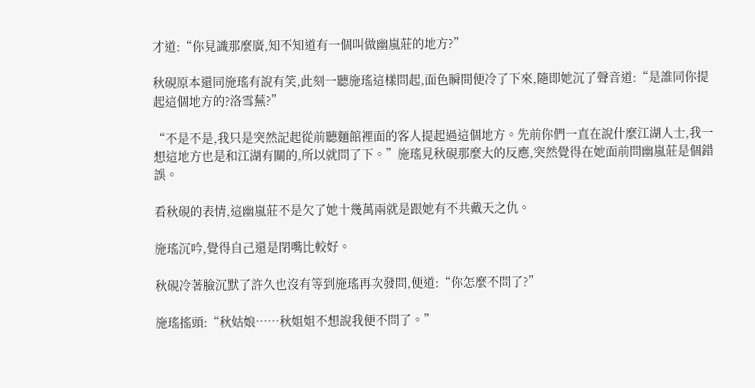才道:“你見識那麼廣,知不知道有一個叫做幽嵐莊的地方?”

秋硯原本還同施瑤有說有笑,此刻一聽施瑤這樣問起,面色瞬間便冷了下來,隨即她沉了聲音道:“是誰同你提起這個地方的?洛雪蕪?”

“不是不是,我只是突然記起從前聽麵館裡面的客人提起過這個地方。先前你們一直在說什麼江湖人士,我一想這地方也是和江湖有關的,所以就問了下。”施瑤見秋硯那麼大的反應,突然覺得在她面前問幽嵐莊是個錯誤。

看秋硯的表情,這幽嵐莊不是欠了她十幾萬兩就是跟她有不共戴天之仇。

施瑤沉吟,覺得自己還是閉嘴比較好。

秋硯冷著臉沉默了許久也沒有等到施瑤再次發問,便道:“你怎麼不問了?”

施瑤搖頭:“秋姑娘……秋姐姐不想說我便不問了。”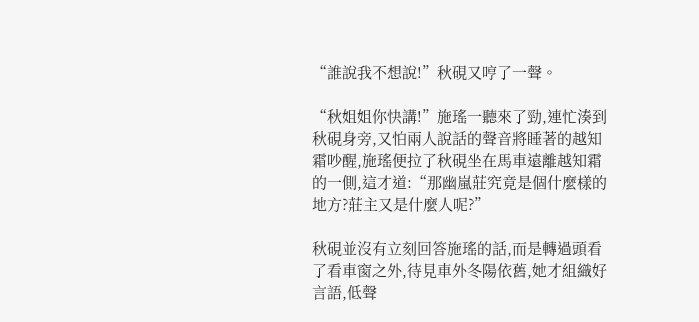“誰說我不想說!”秋硯又哼了一聲。

“秋姐姐你快講!”施瑤一聽來了勁,連忙湊到秋硯身旁,又怕兩人說話的聲音將睡著的越知霜吵醒,施瑤便拉了秋硯坐在馬車遠離越知霜的一側,這才道:“那幽嵐莊究竟是個什麼樣的地方?莊主又是什麼人呢?”

秋硯並沒有立刻回答施瑤的話,而是轉過頭看了看車窗之外,待見車外冬陽依舊,她才組織好言語,低聲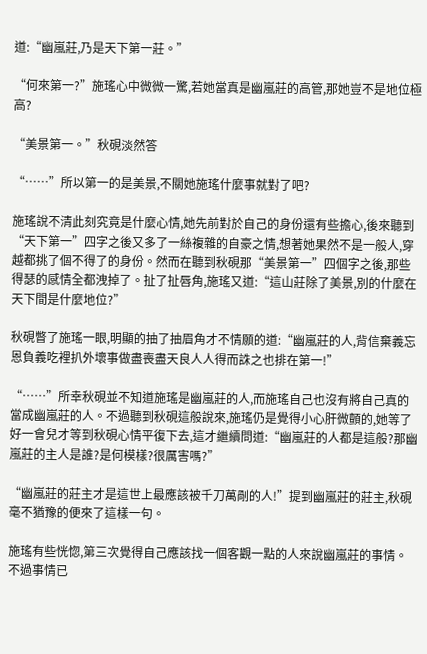道:“幽嵐莊,乃是天下第一莊。”

“何來第一?”施瑤心中微微一驚,若她當真是幽嵐莊的高管,那她豈不是地位極高?

“美景第一。”秋硯淡然答

“……”所以第一的是美景,不關她施瑤什麼事就對了吧?

施瑤說不清此刻究竟是什麼心情,她先前對於自己的身份還有些擔心,後來聽到“天下第一”四字之後又多了一絲複雜的自豪之情,想著她果然不是一般人,穿越都挑了個不得了的身份。然而在聽到秋硯那“美景第一”四個字之後,那些得瑟的感情全都洩掉了。扯了扯唇角,施瑤又道:“這山莊除了美景,別的什麼在天下間是什麼地位?”

秋硯瞥了施瑤一眼,明顯的抽了抽眉角才不情願的道:“幽嵐莊的人,背信棄義忘恩負義吃裡扒外壞事做盡喪盡天良人人得而誅之也排在第一!”

“……”所幸秋硯並不知道施瑤是幽嵐莊的人,而施瑤自己也沒有將自己真的當成幽嵐莊的人。不過聽到秋硯這般說來,施瑤仍是覺得小心肝微顫的,她等了好一會兒才等到秋硯心情平復下去,這才繼續問道:“幽嵐莊的人都是這般?那幽嵐莊的主人是誰?是何模樣?很厲害嗎?”

“幽嵐莊的莊主才是這世上最應該被千刀萬剮的人!”提到幽嵐莊的莊主,秋硯毫不猶豫的便來了這樣一句。

施瑤有些恍惚,第三次覺得自己應該找一個客觀一點的人來說幽嵐莊的事情。不過事情已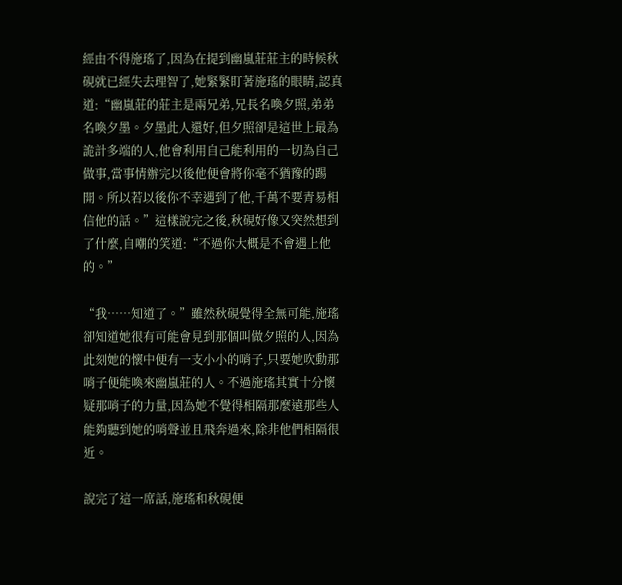經由不得施瑤了,因為在提到幽嵐莊莊主的時候秋硯就已經失去理智了,她緊緊盯著施瑤的眼睛,認真道:“幽嵐莊的莊主是兩兄弟,兄長名喚夕照,弟弟名喚夕墨。夕墨此人還好,但夕照卻是這世上最為詭計多端的人,他會利用自己能利用的一切為自己做事,當事情辦完以後他便會將你毫不猶豫的踢開。所以若以後你不幸遇到了他,千萬不要青易相信他的話。”這樣說完之後,秋硯好像又突然想到了什麼,自嘲的笑道:“不過你大概是不會遇上他的。”

“我……知道了。”雖然秋硯覺得全無可能,施瑤卻知道她很有可能會見到那個叫做夕照的人,因為此刻她的懷中便有一支小小的哨子,只要她吹動那哨子便能喚來幽嵐莊的人。不過施瑤其實十分懷疑那哨子的力量,因為她不覺得相隔那麼遠那些人能夠聽到她的哨聲並且飛奔過來,除非他們相隔很近。

說完了這一席話,施瑤和秋硯便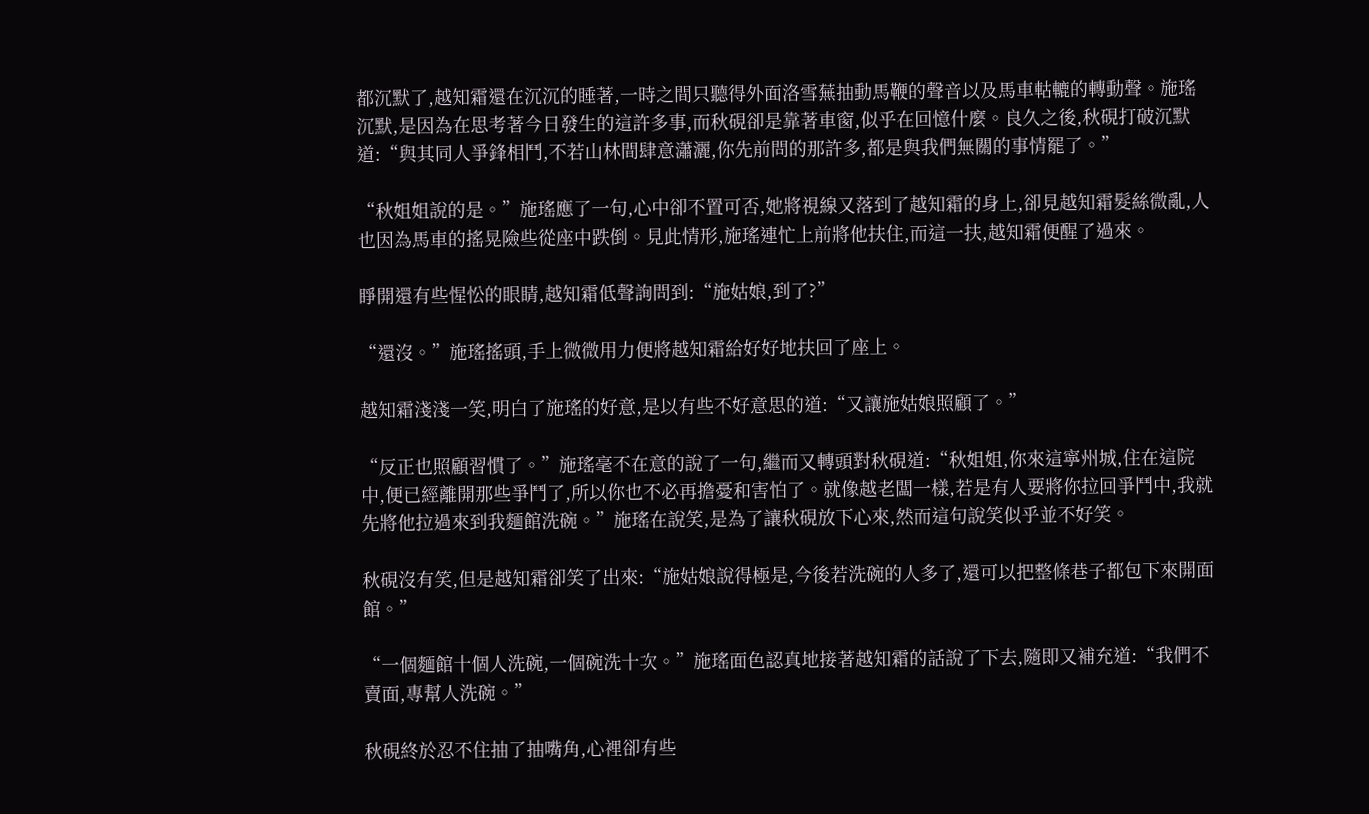都沉默了,越知霜還在沉沉的睡著,一時之間只聽得外面洛雪蕪抽動馬鞭的聲音以及馬車軲轆的轉動聲。施瑤沉默,是因為在思考著今日發生的這許多事,而秋硯卻是靠著車窗,似乎在回憶什麼。良久之後,秋硯打破沉默道:“與其同人爭鋒相鬥,不若山林間肆意瀟灑,你先前問的那許多,都是與我們無關的事情罷了。”

“秋姐姐說的是。”施瑤應了一句,心中卻不置可否,她將視線又落到了越知霜的身上,卻見越知霜髮絲微亂,人也因為馬車的搖晃險些從座中跌倒。見此情形,施瑤連忙上前將他扶住,而這一扶,越知霜便醒了過來。

睜開還有些惺忪的眼睛,越知霜低聲詢問到:“施姑娘,到了?”

“還沒。”施瑤搖頭,手上微微用力便將越知霜給好好地扶回了座上。

越知霜淺淺一笑,明白了施瑤的好意,是以有些不好意思的道:“又讓施姑娘照顧了。”

“反正也照顧習慣了。”施瑤毫不在意的說了一句,繼而又轉頭對秋硯道:“秋姐姐,你來這寧州城,住在這院中,便已經離開那些爭鬥了,所以你也不必再擔憂和害怕了。就像越老闆一樣,若是有人要將你拉回爭鬥中,我就先將他拉過來到我麵館洗碗。”施瑤在說笑,是為了讓秋硯放下心來,然而這句說笑似乎並不好笑。

秋硯沒有笑,但是越知霜卻笑了出來:“施姑娘說得極是,今後若洗碗的人多了,還可以把整條巷子都包下來開面館。”

“一個麵館十個人洗碗,一個碗洗十次。”施瑤面色認真地接著越知霜的話說了下去,隨即又補充道:“我們不賣面,專幫人洗碗。”

秋硯終於忍不住抽了抽嘴角,心裡卻有些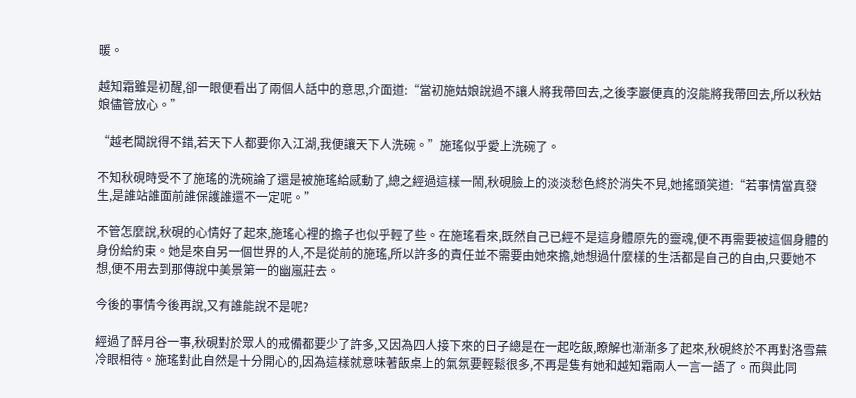暖。

越知霜雖是初醒,卻一眼便看出了兩個人話中的意思,介面道:“當初施姑娘說過不讓人將我帶回去,之後李巖便真的沒能將我帶回去,所以秋姑娘儘管放心。”

“越老闆說得不錯,若天下人都要你入江湖,我便讓天下人洗碗。”施瑤似乎愛上洗碗了。

不知秋硯時受不了施瑤的洗碗論了還是被施瑤給感動了,總之經過這樣一鬧,秋硯臉上的淡淡愁色終於消失不見,她搖頭笑道:“若事情當真發生,是誰站誰面前誰保護誰還不一定呢。”

不管怎麼說,秋硯的心情好了起來,施瑤心裡的擔子也似乎輕了些。在施瑤看來,既然自己已經不是這身體原先的靈魂,便不再需要被這個身體的身份給約束。她是來自另一個世界的人,不是從前的施瑤,所以許多的責任並不需要由她來擔,她想過什麼樣的生活都是自己的自由,只要她不想,便不用去到那傳說中美景第一的幽嵐莊去。

今後的事情今後再說,又有誰能說不是呢?

經過了醉月谷一事,秋硯對於眾人的戒備都要少了許多,又因為四人接下來的日子總是在一起吃飯,瞭解也漸漸多了起來,秋硯終於不再對洛雪蕪冷眼相待。施瑤對此自然是十分開心的,因為這樣就意味著飯桌上的氣氛要輕鬆很多,不再是隻有她和越知霜兩人一言一語了。而與此同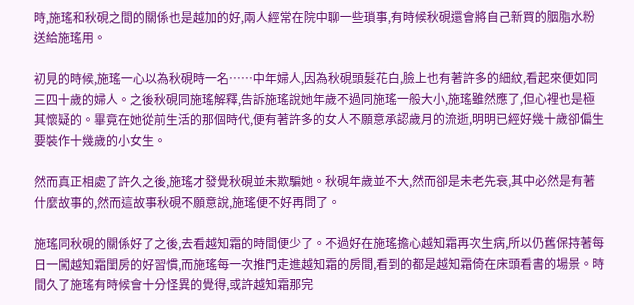時,施瑤和秋硯之間的關係也是越加的好,兩人經常在院中聊一些瑣事,有時候秋硯還會將自己新買的胭脂水粉送給施瑤用。

初見的時候,施瑤一心以為秋硯時一名……中年婦人,因為秋硯頭髮花白,臉上也有著許多的細紋,看起來便如同三四十歲的婦人。之後秋硯同施瑤解釋,告訴施瑤說她年歲不過同施瑤一般大小,施瑤雖然應了,但心裡也是極其懷疑的。畢竟在她從前生活的那個時代,便有著許多的女人不願意承認歲月的流逝,明明已經好幾十歲卻偏生要裝作十幾歲的小女生。

然而真正相處了許久之後,施瑤才發覺秋硯並未欺騙她。秋硯年歲並不大,然而卻是未老先衰,其中必然是有著什麼故事的,然而這故事秋硯不願意說,施瑤便不好再問了。

施瑤同秋硯的關係好了之後,去看越知霜的時間便少了。不過好在施瑤擔心越知霜再次生病,所以仍舊保持著每日一闖越知霜閨房的好習慣,而施瑤每一次推門走進越知霜的房間,看到的都是越知霜倚在床頭看書的場景。時間久了施瑤有時候會十分怪異的覺得,或許越知霜那完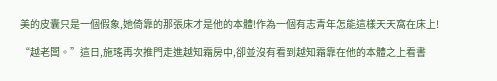美的皮囊只是一個假象,她倚靠的那張床才是他的本體!作為一個有志青年怎能這樣天天窩在床上!

“越老闆。”這日,施瑤再次推門走進越知霜房中,卻並沒有看到越知霜靠在他的本體之上看書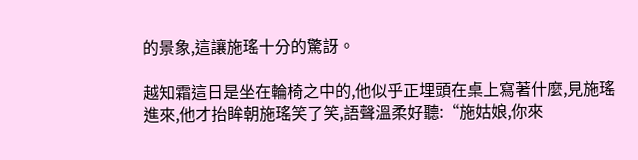的景象,這讓施瑤十分的驚訝。

越知霜這日是坐在輪椅之中的,他似乎正埋頭在桌上寫著什麼,見施瑤進來,他才抬眸朝施瑤笑了笑,語聲溫柔好聽:“施姑娘,你來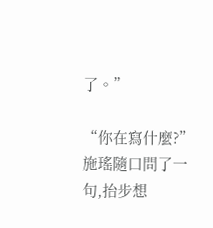了。”

“你在寫什麼?”施瑤隨口問了一句,抬步想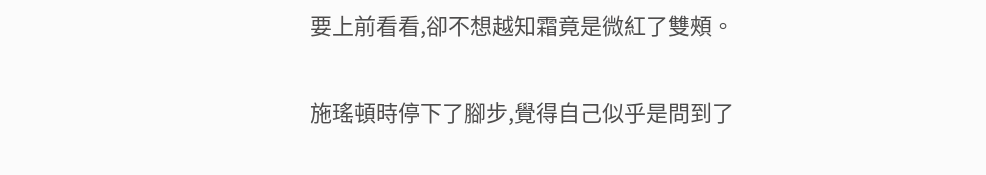要上前看看,卻不想越知霜竟是微紅了雙頰。

施瑤頓時停下了腳步,覺得自己似乎是問到了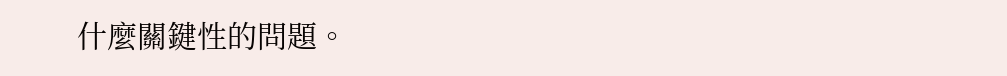什麼關鍵性的問題。